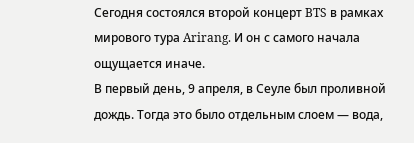Сегодня состоялся второй концерт BTS в рамках мирового тура Arirang. И он с самого начала ощущается иначе.
В первый день, 9 апреля, в Сеуле был проливной дождь. Тогда это было отдельным слоем — вода,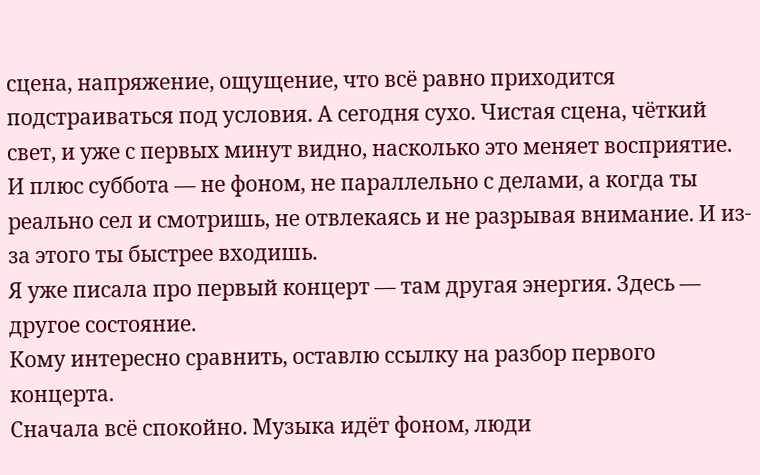сцена, напряжение, ощущение, что всё равно приходится подстраиваться под условия. А сегодня сухо. Чистая сцена, чёткий свет, и уже с первых минут видно, насколько это меняет восприятие.
И плюс суббота — не фоном, не параллельно с делами, а когда ты реально сел и смотришь, не отвлекаясь и не разрывая внимание. И из-за этого ты быстрее входишь.
Я уже писала про первый концерт — там другая энергия. Здесь — другое состояние.
Кому интересно сравнить, оставлю ссылку на разбор первого концерта.
Сначала всё спокойно. Музыка идёт фоном, люди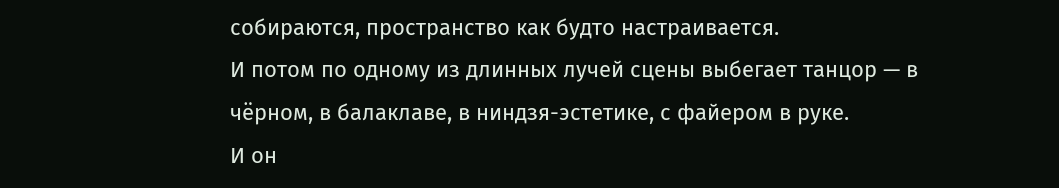собираются, пространство как будто настраивается.
И потом по одному из длинных лучей сцены выбегает танцор — в чёрном, в балаклаве, в ниндзя-эстетике, с файером в руке.
И он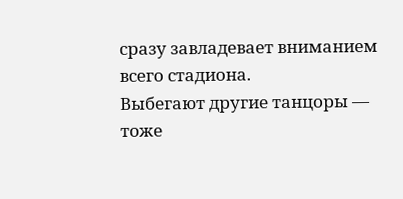сразу завладевает вниманием всего стадиона.
Выбегают другие танцоры — тоже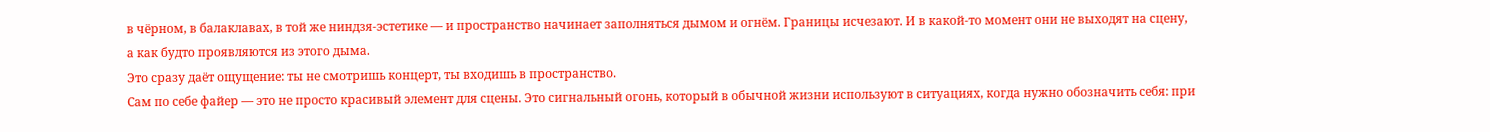в чёрном, в балаклавах, в той же ниндзя-эстетике — и пространство начинает заполняться дымом и огнём. Границы исчезают. И в какой-то момент они не выходят на сцену, а как будто проявляются из этого дыма.
Это сразу даёт ощущение: ты не смотришь концерт, ты входишь в пространство.
Сам по себе файер — это не просто красивый элемент для сцены. Это сигнальный огонь, который в обычной жизни используют в ситуациях, когда нужно обозначить себя: при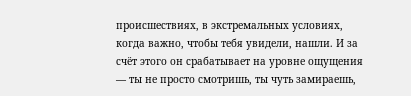происшествиях, в экстремальных условиях, когда важно, чтобы тебя увидели, нашли. И за счёт этого он срабатывает на уровне ощущения — ты не просто смотришь, ты чуть замираешь,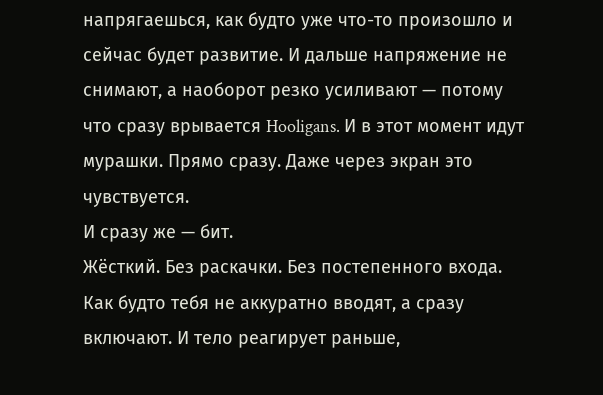напрягаешься, как будто уже что-то произошло и сейчас будет развитие. И дальше напряжение не снимают, а наоборот резко усиливают — потому что сразу врывается Hooligans. И в этот момент идут мурашки. Прямо сразу. Даже через экран это чувствуется.
И сразу же — бит.
Жёсткий. Без раскачки. Без постепенного входа.
Как будто тебя не аккуратно вводят, а сразу включают. И тело реагирует раньше,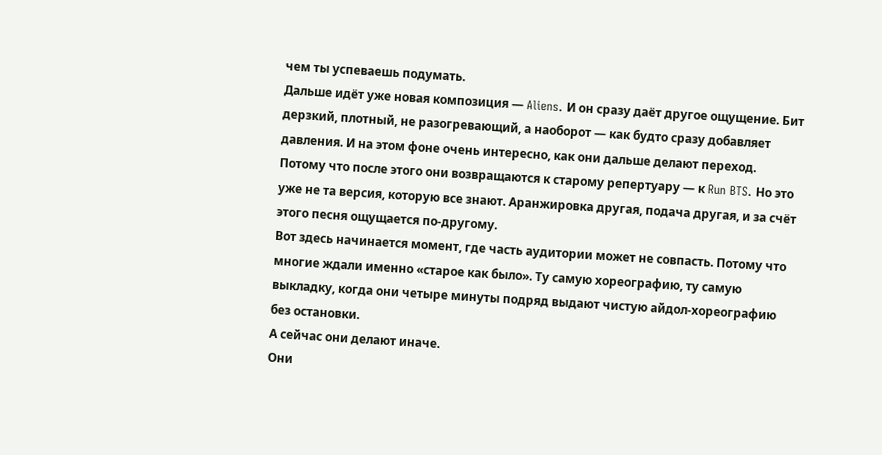чем ты успеваешь подумать.
Дальше идёт уже новая композиция — Aliens. И он сразу даёт другое ощущение. Бит дерзкий, плотный, не разогревающий, а наоборот — как будто сразу добавляет давления. И на этом фоне очень интересно, как они дальше делают переход.
Потому что после этого они возвращаются к старому репертуару — к Run BTS. Но это уже не та версия, которую все знают. Аранжировка другая, подача другая, и за счёт этого песня ощущается по-другому.
Вот здесь начинается момент, где часть аудитории может не совпасть. Потому что многие ждали именно «старое как было». Ту самую хореографию, ту самую выкладку, когда они четыре минуты подряд выдают чистую айдол-хореографию без остановки.
А сейчас они делают иначе.
Они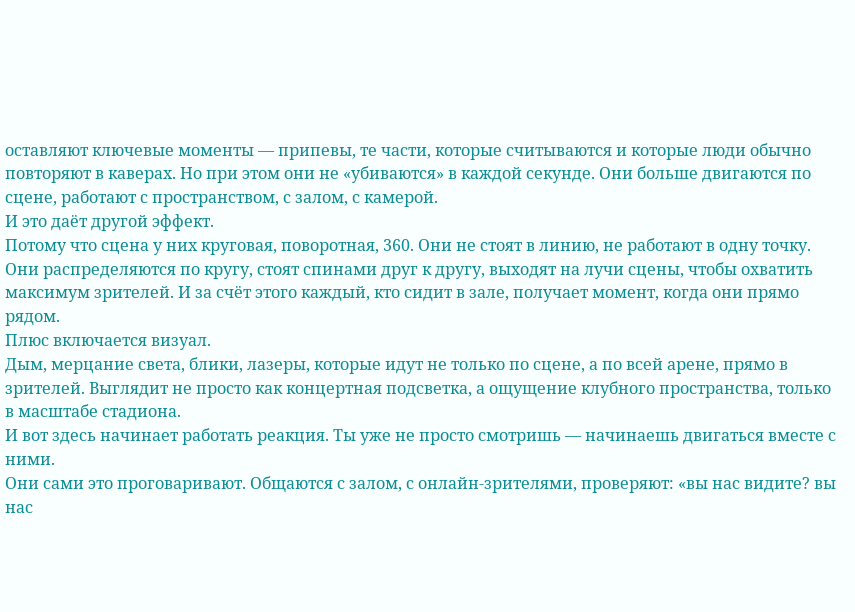оставляют ключевые моменты — припевы, те части, которые считываются и которые люди обычно повторяют в каверах. Но при этом они не «убиваются» в каждой секунде. Они больше двигаются по сцене, работают с пространством, с залом, с камерой.
И это даёт другой эффект.
Потому что сцена у них круговая, поворотная, 360. Они не стоят в линию, не работают в одну точку. Они распределяются по кругу, стоят спинами друг к другу, выходят на лучи сцены, чтобы охватить максимум зрителей. И за счёт этого каждый, кто сидит в зале, получает момент, когда они прямо рядом.
Плюс включается визуал.
Дым, мерцание света, блики, лазеры, которые идут не только по сцене, а по всей арене, прямо в зрителей. Выглядит не просто как концертная подсветка, а ощущение клубного пространства, только в масштабе стадиона.
И вот здесь начинает работать реакция. Ты уже не просто смотришь — начинаешь двигаться вместе с ними.
Они сами это проговаривают. Общаются с залом, с онлайн-зрителями, проверяют: «вы нас видите? вы нас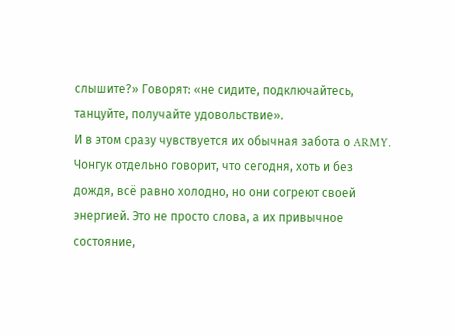слышите?» Говорят: «не сидите, подключайтесь, танцуйте, получайте удовольствие».
И в этом сразу чувствуется их обычная забота о ARMY. Чонгук отдельно говорит, что сегодня, хоть и без дождя, всё равно холодно, но они согреют своей энергией. Это не просто слова, а их привычное состояние,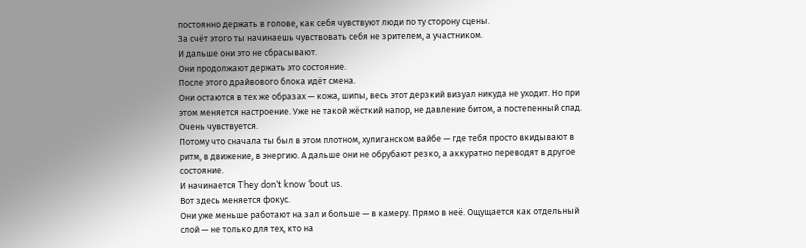постоянно держать в голове, как себя чувствуют люди по ту сторону сцены.
За счёт этого ты начинаешь чувствовать себя не зрителем, а участником.
И дальше они это не сбрасывают.
Они продолжают держать это состояние.
После этого драйвового блока идёт смена.
Они остаются в тех же образах — кожа, шипы, весь этот дерзкий визуал никуда не уходит. Но при этом меняется настроение. Уже не такой жёсткий напор, не давление битом, а постепенный спад. Очень чувствуется.
Потому что сначала ты был в этом плотном, хулиганском вайбе — где тебя просто вкидывают в ритм, в движение, в энергию. А дальше они не обрубают резко, а аккуратно переводят в другое состояние.
И начинается They don’t know ‘bout us.
Вот здесь меняется фокус.
Они уже меньше работают на зал и больше — в камеру. Прямо в неё. Ощущается как отдельный слой — не только для тех, кто на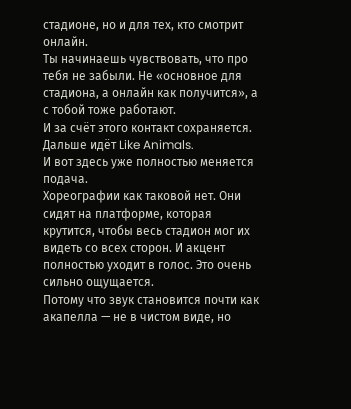стадионе, но и для тех, кто смотрит онлайн.
Ты начинаешь чувствовать, что про тебя не забыли. Не «основное для стадиона, а онлайн как получится», а с тобой тоже работают.
И за счёт этого контакт сохраняется.
Дальше идёт Like Animals.
И вот здесь уже полностью меняется подача.
Хореографии как таковой нет. Они сидят на платформе, которая крутится, чтобы весь стадион мог их видеть со всех сторон. И акцент полностью уходит в голос. Это очень сильно ощущается.
Потому что звук становится почти как акапелла — не в чистом виде, но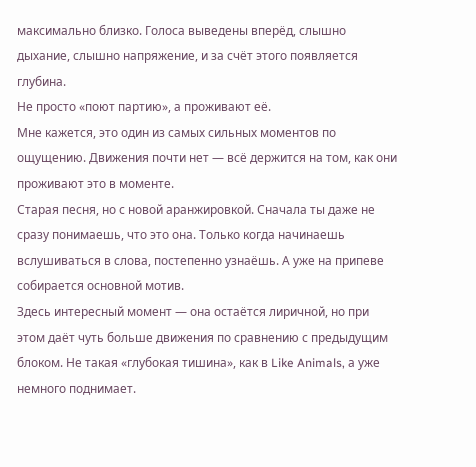максимально близко. Голоса выведены вперёд, слышно дыхание, слышно напряжение, и за счёт этого появляется глубина.
Не просто «поют партию», а проживают её.
Мне кажется, это один из самых сильных моментов по ощущению. Движения почти нет — всё держится на том, как они проживают это в моменте.
Старая песня, но с новой аранжировкой. Сначала ты даже не сразу понимаешь, что это она. Только когда начинаешь вслушиваться в слова, постепенно узнаёшь. А уже на припеве собирается основной мотив.
Здесь интересный момент — она остаётся лиричной, но при этом даёт чуть больше движения по сравнению с предыдущим блоком. Не такая «глубокая тишина», как в Like Animals, а уже немного поднимает.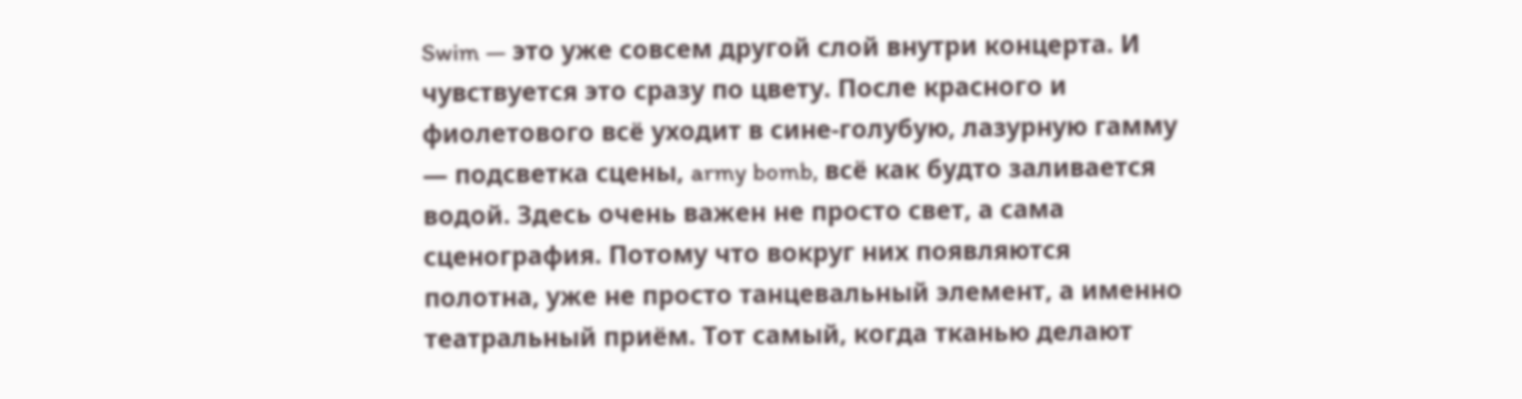Swim — это уже совсем другой слой внутри концерта. И чувствуется это сразу по цвету. После красного и фиолетового всё уходит в сине-голубую, лазурную гамму — подсветка сцены, army bomb, всё как будто заливается водой. Здесь очень важен не просто свет, а сама сценография. Потому что вокруг них появляются полотна, уже не просто танцевальный элемент, а именно театральный приём. Тот самый, когда тканью делают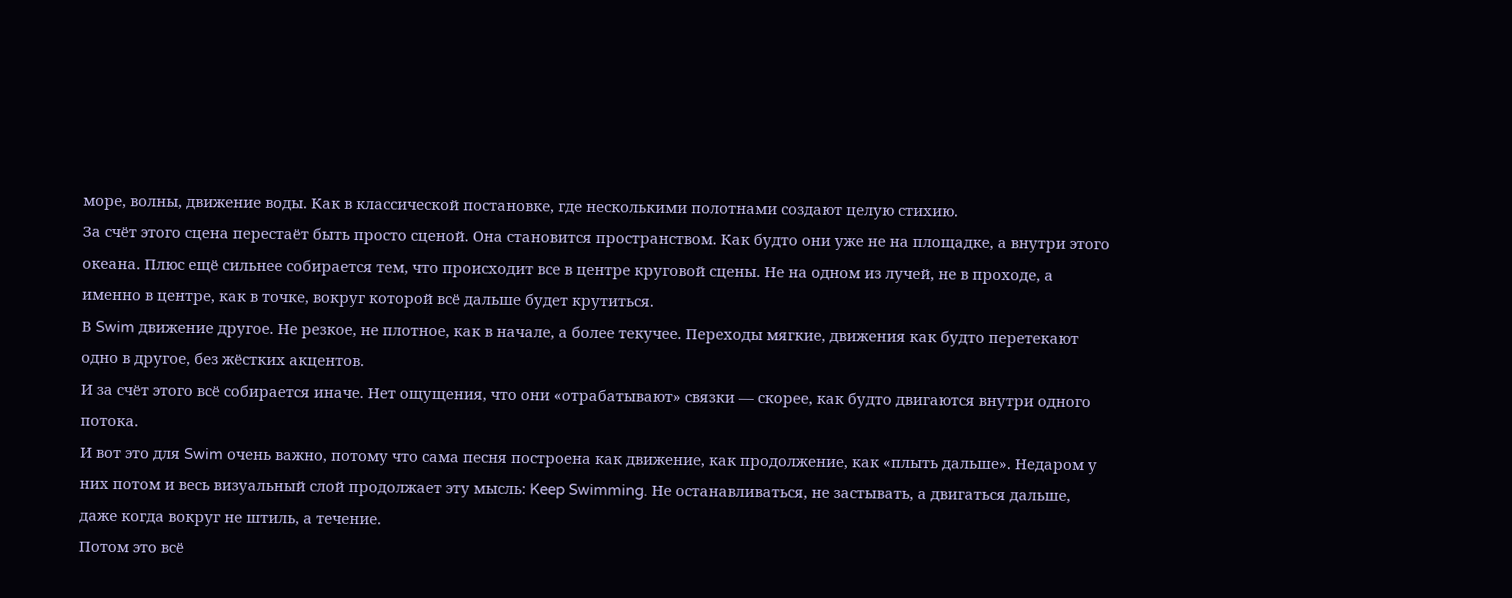море, волны, движение воды. Как в классической постановке, где несколькими полотнами создают целую стихию.
За счёт этого сцена перестаёт быть просто сценой. Она становится пространством. Как будто они уже не на площадке, а внутри этого океана. Плюс ещё сильнее собирается тем, что происходит все в центре круговой сцены. Не на одном из лучей, не в проходе, а именно в центре, как в точке, вокруг которой всё дальше будет крутиться.
В Swim движение другое. Не резкое, не плотное, как в начале, а более текучее. Переходы мягкие, движения как будто перетекают одно в другое, без жёстких акцентов.
И за счёт этого всё собирается иначе. Нет ощущения, что они «отрабатывают» связки — скорее, как будто двигаются внутри одного потока.
И вот это для Swim очень важно, потому что сама песня построена как движение, как продолжение, как «плыть дальше». Недаром у них потом и весь визуальный слой продолжает эту мысль: Keep Swimming. Не останавливаться, не застывать, а двигаться дальше, даже когда вокруг не штиль, а течение.
Потом это всё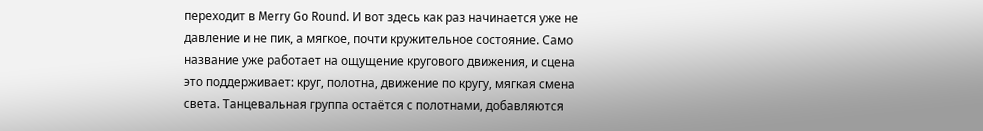переходит в Merry Go Round. И вот здесь как раз начинается уже не давление и не пик, а мягкое, почти кружительное состояние. Само название уже работает на ощущение кругового движения, и сцена это поддерживает: круг, полотна, движение по кругу, мягкая смена света. Танцевальная группа остаётся с полотнами, добавляются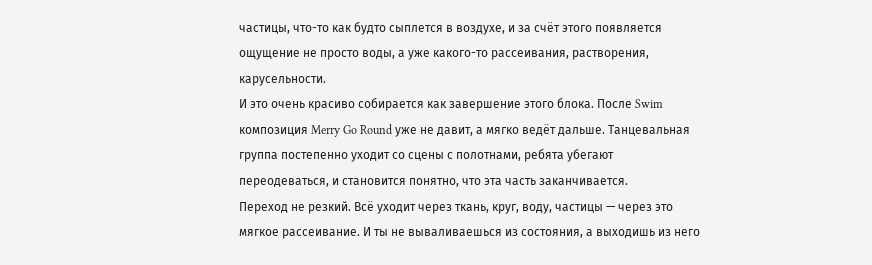частицы, что-то как будто сыплется в воздухе, и за счёт этого появляется ощущение не просто воды, а уже какого-то рассеивания, растворения, карусельности.
И это очень красиво собирается как завершение этого блока. После Swim композиция Merry Go Round уже не давит, а мягко ведёт дальше. Танцевальная группа постепенно уходит со сцены с полотнами, ребята убегают переодеваться, и становится понятно, что эта часть заканчивается.
Переход не резкий. Всё уходит через ткань, круг, воду, частицы — через это мягкое рассеивание. И ты не вываливаешься из состояния, а выходишь из него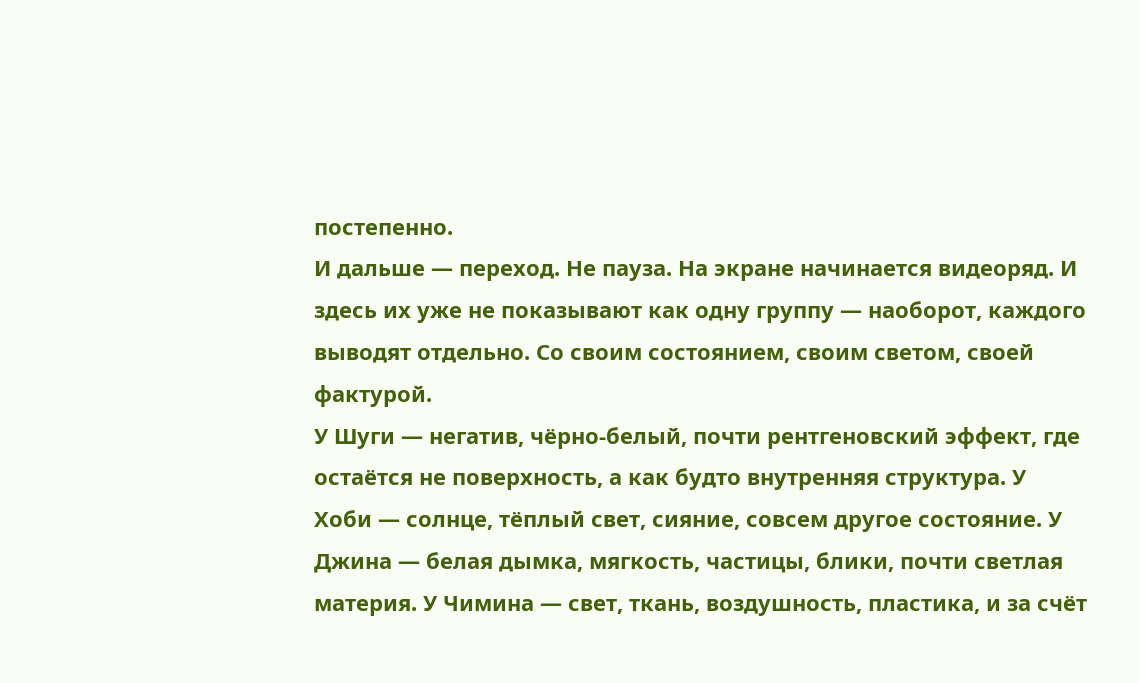постепенно.
И дальше — переход. Не пауза. На экране начинается видеоряд. И здесь их уже не показывают как одну группу — наоборот, каждого выводят отдельно. Со своим состоянием, своим светом, своей фактурой.
У Шуги — негатив, чёрно-белый, почти рентгеновский эффект, где остаётся не поверхность, а как будто внутренняя структура. У Хоби — солнце, тёплый свет, сияние, совсем другое состояние. У Джина — белая дымка, мягкость, частицы, блики, почти светлая материя. У Чимина — свет, ткань, воздушность, пластика, и за счёт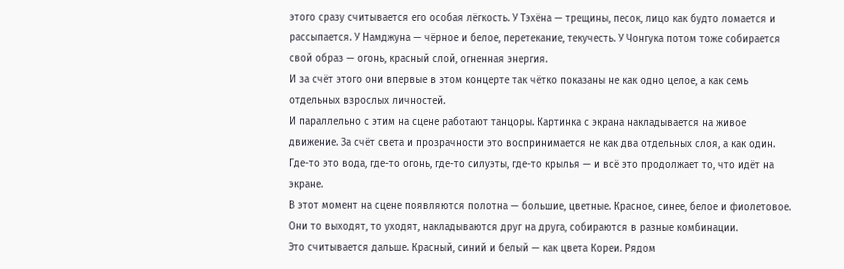этого сразу считывается его особая лёгкость. У Тэхёна — трещины, песок, лицо как будто ломается и рассыпается. У Намджуна — чёрное и белое, перетекание, текучесть. У Чонгука потом тоже собирается свой образ — огонь, красный слой, огненная энергия.
И за счёт этого они впервые в этом концерте так чётко показаны не как одно целое, а как семь отдельных взрослых личностей.
И параллельно с этим на сцене работают танцоры. Картинка с экрана накладывается на живое движение. За счёт света и прозрачности это воспринимается не как два отдельных слоя, а как один. Где-то это вода, где-то огонь, где-то силуэты, где-то крылья — и всё это продолжает то, что идёт на экране.
В этот момент на сцене появляются полотна — большие, цветные. Красное, синее, белое и фиолетовое. Они то выходят, то уходят, накладываются друг на друга, собираются в разные комбинации.
Это считывается дальше. Красный, синий и белый — как цвета Кореи. Рядом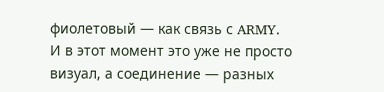фиолетовый — как связь с ARMY.
И в этот момент это уже не просто визуал, а соединение — разных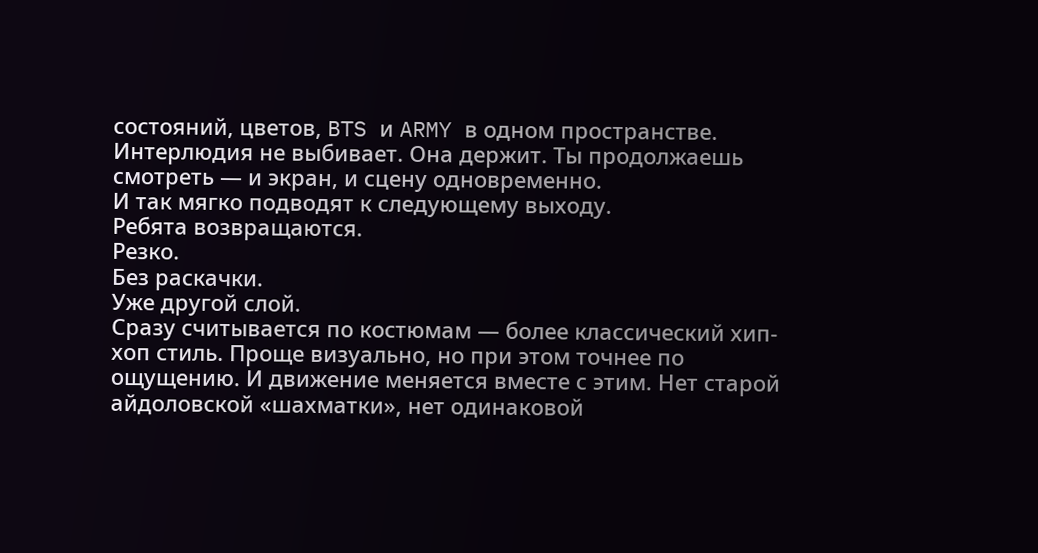состояний, цветов, BTS и ARMY в одном пространстве.
Интерлюдия не выбивает. Она держит. Ты продолжаешь смотреть — и экран, и сцену одновременно.
И так мягко подводят к следующему выходу.
Ребята возвращаются.
Резко.
Без раскачки.
Уже другой слой.
Сразу считывается по костюмам — более классический хип-хоп стиль. Проще визуально, но при этом точнее по ощущению. И движение меняется вместе с этим. Нет старой айдоловской «шахматки», нет одинаковой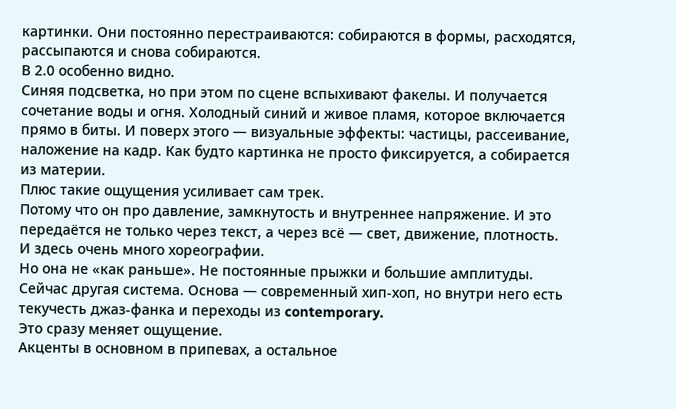картинки. Они постоянно перестраиваются: собираются в формы, расходятся, рассыпаются и снова собираются.
В 2.0 особенно видно.
Синяя подсветка, но при этом по сцене вспыхивают факелы. И получается сочетание воды и огня. Холодный синий и живое пламя, которое включается прямо в биты. И поверх этого — визуальные эффекты: частицы, рассеивание, наложение на кадр. Как будто картинка не просто фиксируется, а собирается из материи.
Плюс такие ощущения усиливает сам трек.
Потому что он про давление, замкнутость и внутреннее напряжение. И это передаётся не только через текст, а через всё — свет, движение, плотность.
И здесь очень много хореографии.
Но она не «как раньше». Не постоянные прыжки и большие амплитуды. Сейчас другая система. Основа — современный хип-хоп, но внутри него есть текучесть джаз-фанка и переходы из contemporary.
Это сразу меняет ощущение.
Акценты в основном в припевах, а остальное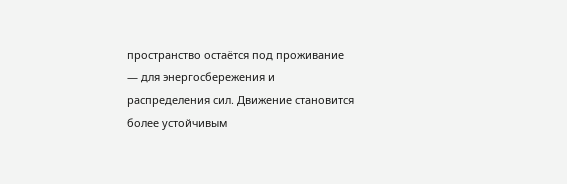пространство остаётся под проживание — для энергосбережения и распределения сил. Движение становится более устойчивым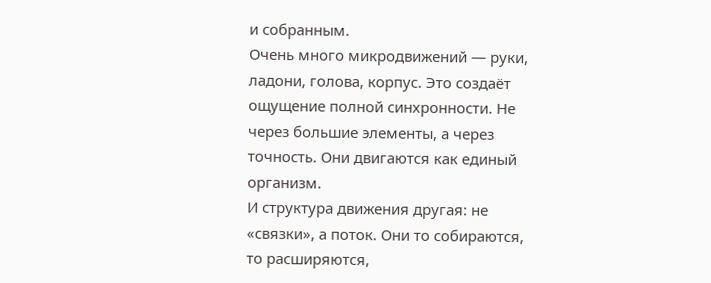и собранным.
Очень много микродвижений — руки, ладони, голова, корпус. Это создаёт ощущение полной синхронности. Не через большие элементы, а через точность. Они двигаются как единый организм.
И структура движения другая: не «связки», а поток. Они то собираются, то расширяются,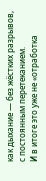как дыхание — без жёстких разрывов, с постоянным перетеканием.
И в итоге это уже не «отработка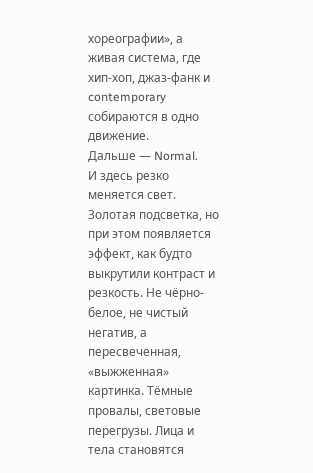хореографии», а живая система, где хип-хоп, джаз-фанк и contemporary собираются в одно движение.
Дальше — Normal.
И здесь резко меняется свет.
Золотая подсветка, но при этом появляется эффект, как будто выкрутили контраст и резкость. Не чёрно-белое, не чистый негатив, а пересвеченная, «выжженная» картинка. Тёмные провалы, световые перегрузы. Лица и тела становятся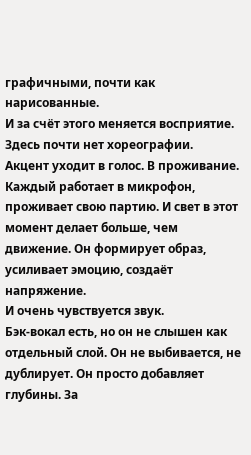графичными, почти как нарисованные.
И за счёт этого меняется восприятие.
Здесь почти нет хореографии.
Акцент уходит в голос. В проживание. Каждый работает в микрофон, проживает свою партию. И свет в этот момент делает больше, чем движение. Он формирует образ, усиливает эмоцию, создаёт напряжение.
И очень чувствуется звук.
Бэк-вокал есть, но он не слышен как отдельный слой. Он не выбивается, не дублирует. Он просто добавляет глубины. За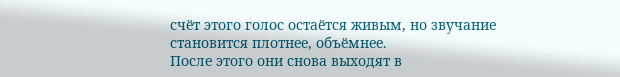счёт этого голос остаётся живым, но звучание становится плотнее, объёмнее.
После этого они снова выходят в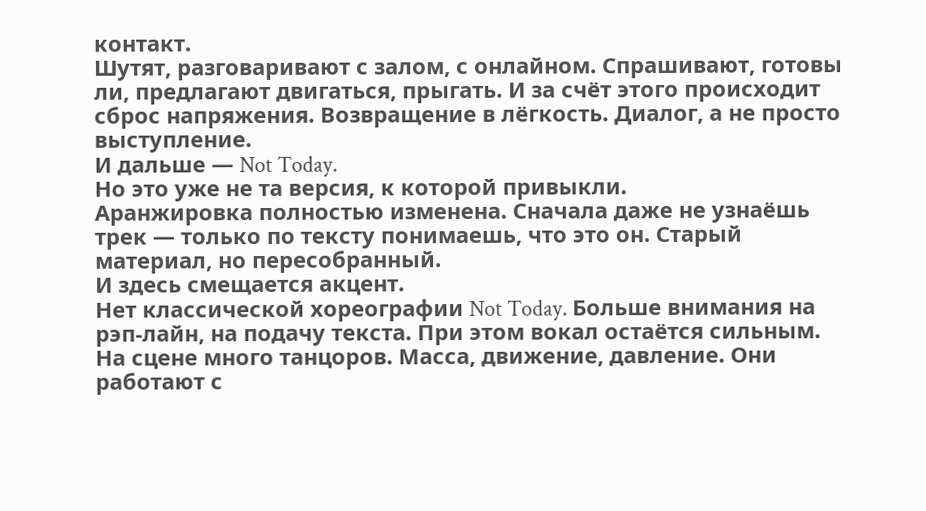контакт.
Шутят, разговаривают с залом, с онлайном. Спрашивают, готовы ли, предлагают двигаться, прыгать. И за счёт этого происходит сброс напряжения. Возвращение в лёгкость. Диалог, а не просто выступление.
И дальше — Not Today.
Но это уже не та версия, к которой привыкли.
Аранжировка полностью изменена. Сначала даже не узнаёшь трек — только по тексту понимаешь, что это он. Старый материал, но пересобранный.
И здесь смещается акцент.
Нет классической хореографии Not Today. Больше внимания на рэп-лайн, на подачу текста. При этом вокал остаётся сильным.
На сцене много танцоров. Масса, движение, давление. Они работают с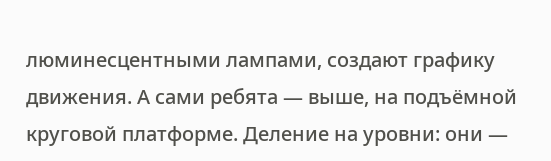люминесцентными лампами, создают графику движения. А сами ребята — выше, на подъёмной круговой платформе. Деление на уровни: они —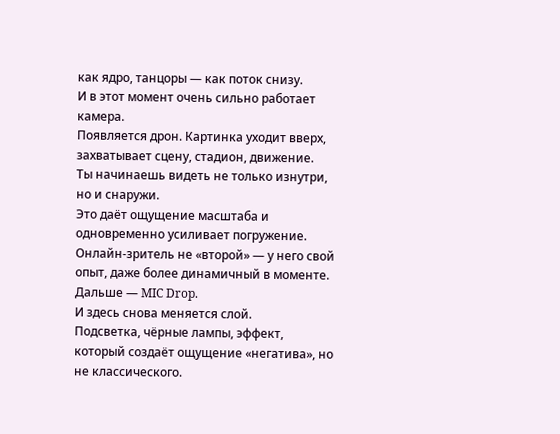как ядро, танцоры — как поток снизу.
И в этот момент очень сильно работает камера.
Появляется дрон. Картинка уходит вверх, захватывает сцену, стадион, движение.
Ты начинаешь видеть не только изнутри, но и снаружи.
Это даёт ощущение масштаба и одновременно усиливает погружение. Онлайн-зритель не «второй» — у него свой опыт, даже более динамичный в моменте.
Дальше — MIC Drop.
И здесь снова меняется слой.
Подсветка, чёрные лампы, эффект, который создаёт ощущение «негатива», но не классического.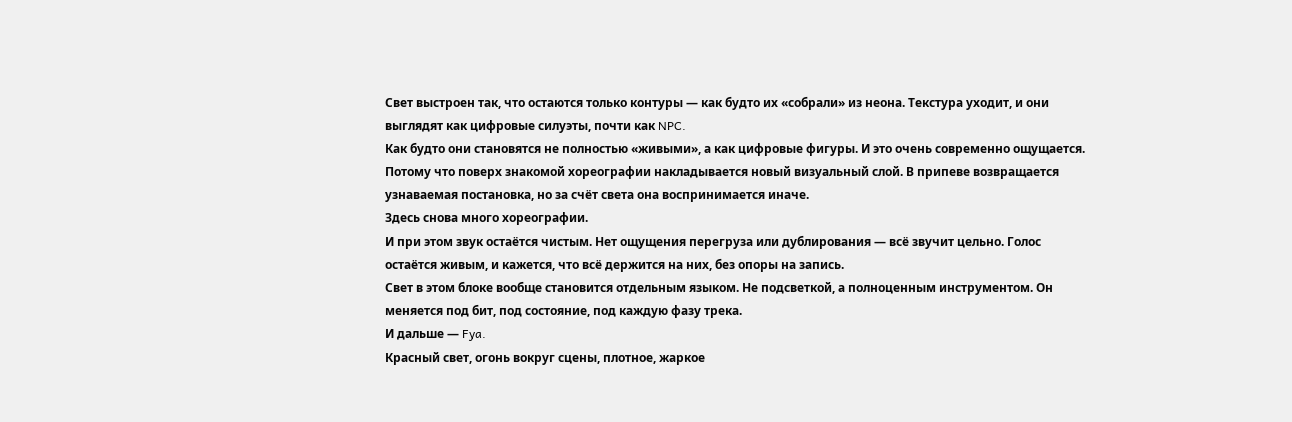Свет выстроен так, что остаются только контуры — как будто их «собрали» из неона. Текстура уходит, и они выглядят как цифровые силуэты, почти как NPC.
Как будто они становятся не полностью «живыми», а как цифровые фигуры. И это очень современно ощущается.
Потому что поверх знакомой хореографии накладывается новый визуальный слой. В припеве возвращается узнаваемая постановка, но за счёт света она воспринимается иначе.
Здесь снова много хореографии.
И при этом звук остаётся чистым. Нет ощущения перегруза или дублирования — всё звучит цельно. Голос остаётся живым, и кажется, что всё держится на них, без опоры на запись.
Свет в этом блоке вообще становится отдельным языком. Не подсветкой, а полноценным инструментом. Он меняется под бит, под состояние, под каждую фазу трека.
И дальше — Fya.
Красный свет, огонь вокруг сцены, плотное, жаркое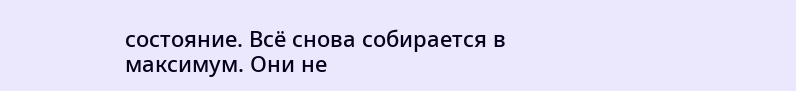состояние. Всё снова собирается в максимум. Они не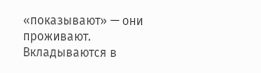«показывают» — они проживают. Вкладываются в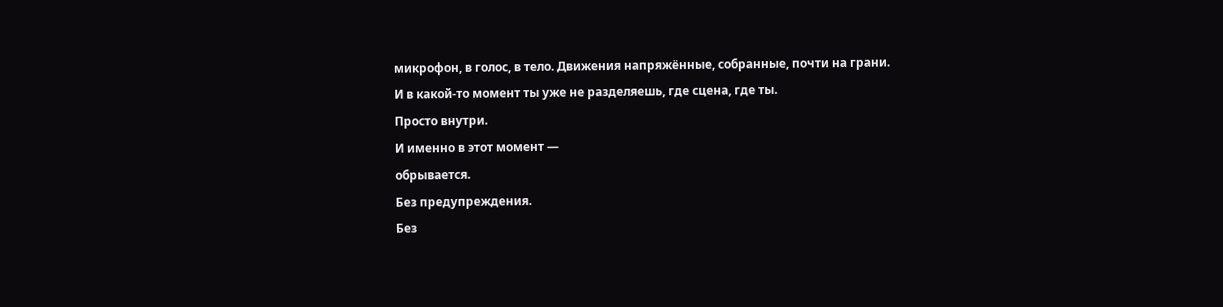микрофон, в голос, в тело. Движения напряжённые, собранные, почти на грани.
И в какой-то момент ты уже не разделяешь, где сцена, где ты.
Просто внутри.
И именно в этот момент —
обрывается.
Без предупреждения.
Без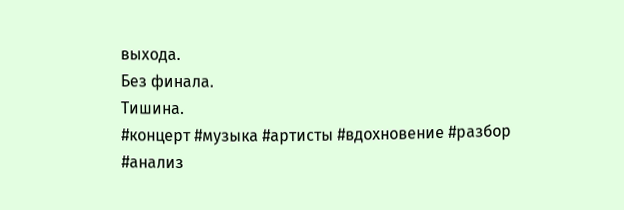выхода.
Без финала.
Тишина.
#концерт #музыка #артисты #вдохновение #разбор #анализ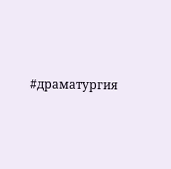#драматургия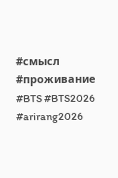#смысл #проживание #BTS #BTS2026 #arirang2026